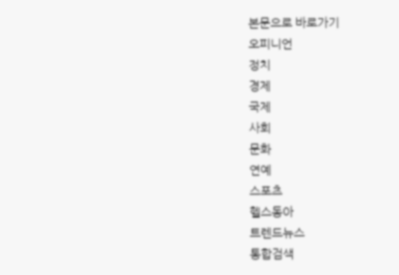본문으로 바로가기
오피니언
정치
경제
국제
사회
문화
연예
스포츠
헬스동아
트렌드뉴스
통합검색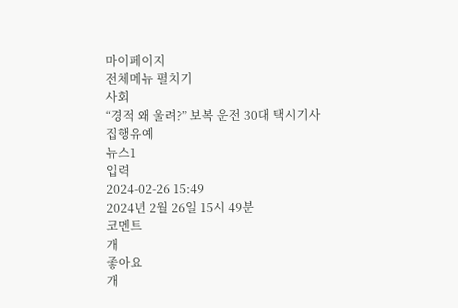마이페이지
전체메뉴 펼치기
사회
“경적 왜 울려?” 보복 운전 30대 택시기사 집행유예
뉴스1
입력
2024-02-26 15:49
2024년 2월 26일 15시 49분
코멘트
개
좋아요
개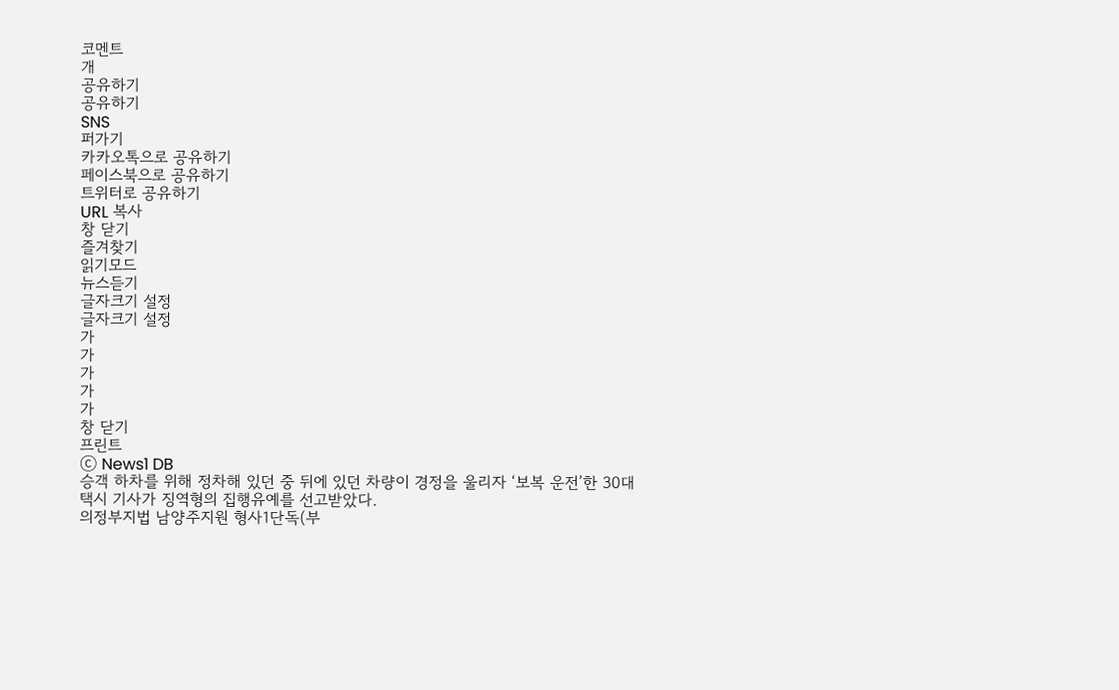코멘트
개
공유하기
공유하기
SNS
퍼가기
카카오톡으로 공유하기
페이스북으로 공유하기
트위터로 공유하기
URL 복사
창 닫기
즐겨찾기
읽기모드
뉴스듣기
글자크기 설정
글자크기 설정
가
가
가
가
가
창 닫기
프린트
ⓒ News1 DB
승객 하차를 위해 정차해 있던 중 뒤에 있던 차량이 경정을 울리자 ‘보복 운전’한 30대 택시 기사가 징역형의 집행유예를 선고받았다.
의정부지법 남양주지원 형사1단독(부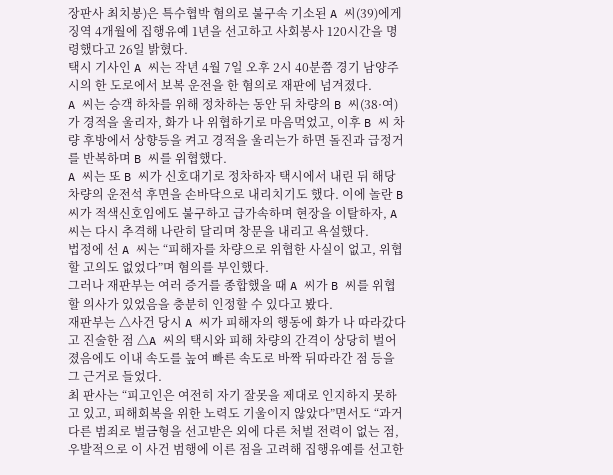장판사 최치봉)은 특수협박 혐의로 불구속 기소된 A 씨(39)에게 징역 4개월에 집행유예 1년을 선고하고 사회봉사 120시간을 명령했다고 26일 밝혔다.
택시 기사인 A 씨는 작년 4월 7일 오후 2시 40분쯤 경기 남양주시의 한 도로에서 보복 운전을 한 혐의로 재판에 넘겨졌다.
A 씨는 승객 하차를 위해 정차하는 동안 뒤 차량의 B 씨(38·여)가 경적을 울리자, 화가 나 위협하기로 마음먹었고, 이후 B 씨 차량 후방에서 상향등을 켜고 경적을 울리는가 하면 돌진과 급정거를 반복하며 B 씨를 위협했다.
A 씨는 또 B 씨가 신호대기로 정차하자 택시에서 내린 뒤 해당 차량의 운전석 후면을 손바닥으로 내리치기도 했다. 이에 놀란 B 씨가 적색신호임에도 불구하고 급가속하며 현장을 이탈하자, A 씨는 다시 추격해 나란히 달리며 창문을 내리고 욕설했다.
법정에 선 A 씨는 “피해자를 차량으로 위협한 사실이 없고, 위협할 고의도 없었다”며 혐의를 부인했다.
그러나 재판부는 여러 증거를 종합했을 때 A 씨가 B 씨를 위협할 의사가 있었음을 충분히 인정할 수 있다고 봤다.
재판부는 △사건 당시 A 씨가 피해자의 행동에 화가 나 따라갔다고 진술한 점 △A 씨의 택시와 피해 차량의 간격이 상당히 벌어졌음에도 이내 속도를 높여 빠른 속도로 바짝 뒤따라간 점 등을 그 근거로 들었다.
최 판사는 “피고인은 여전히 자기 잘못을 제대로 인지하지 못하고 있고, 피해회복을 위한 노력도 기울이지 않았다”면서도 “과거 다른 범죄로 벌금형을 선고받은 외에 다른 처벌 전력이 없는 점, 우발적으로 이 사건 범행에 이른 점을 고려해 집행유예를 선고한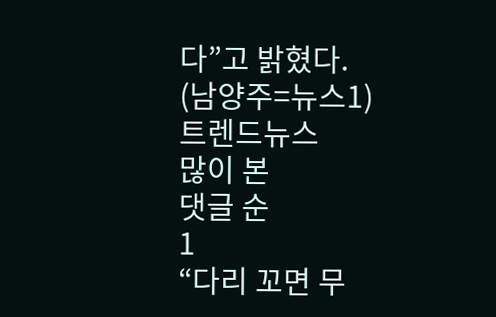다”고 밝혔다.
(남양주=뉴스1)
트렌드뉴스
많이 본
댓글 순
1
“다리 꼬면 무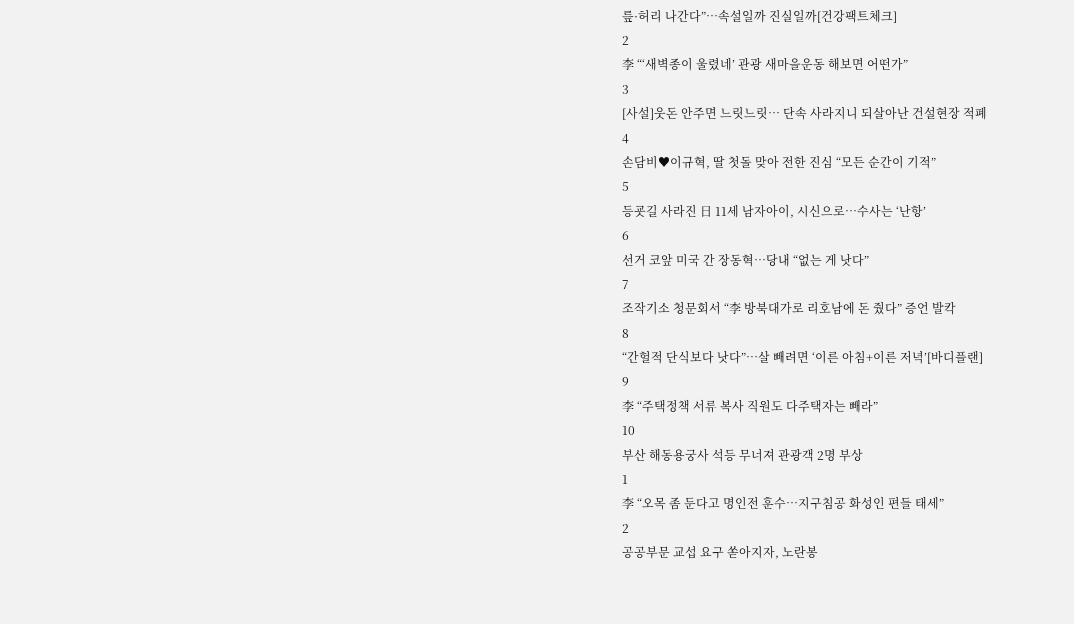릎·허리 나간다”…속설일까 진실일까[건강팩트체크]
2
李 “‘새벽종이 울렸네’ 관광 새마을운동 해보면 어떤가”
3
[사설]웃돈 안주면 느릿느릿… 단속 사라지니 되살아난 건설현장 적폐
4
손담비♥이규혁, 딸 첫돌 맞아 전한 진심 “모든 순간이 기적”
5
등굣길 사라진 日 11세 남자아이, 시신으로…수사는 ‘난항’
6
선거 코앞 미국 간 장동혁…당내 “없는 게 낫다”
7
조작기소 청문회서 “李 방북대가로 리호남에 돈 줬다” 증언 발칵
8
“간헐적 단식보다 낫다”…살 빼려면 ‘이른 아침+이른 저녁’[바디플랜]
9
李 “주택정책 서류 복사 직원도 다주택자는 빼라”
10
부산 해동용궁사 석등 무너져 관광객 2명 부상
1
李 “오목 좀 둔다고 명인전 훈수…지구침공 화성인 편들 태세”
2
공공부문 교섭 요구 쏟아지자, 노란봉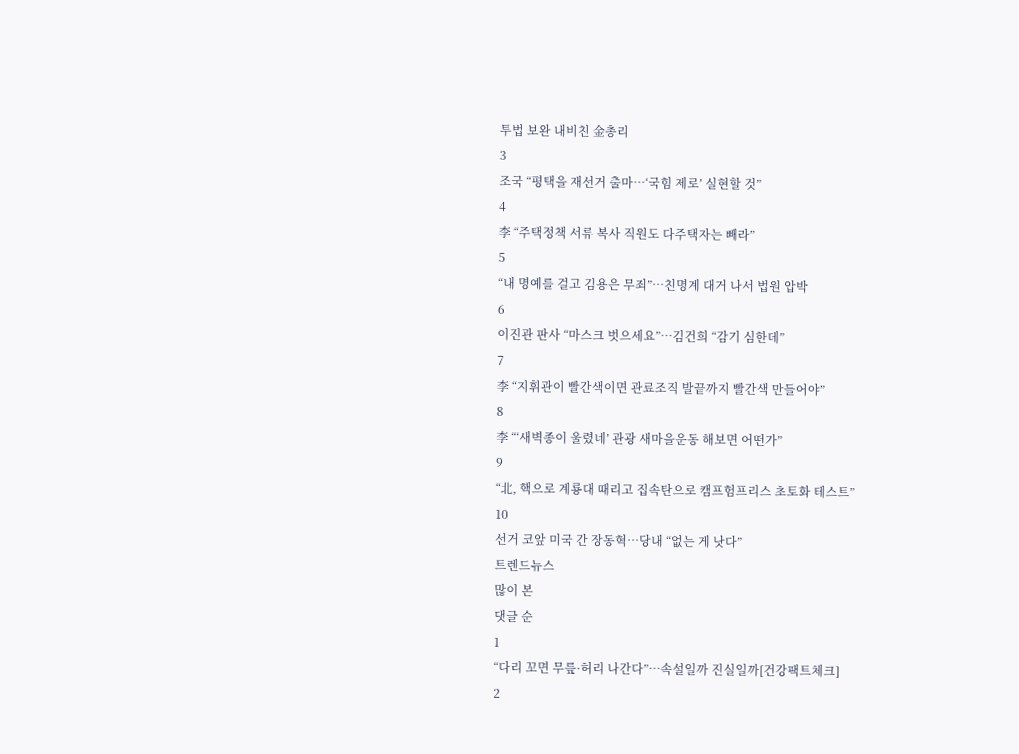투법 보완 내비친 金총리
3
조국 “평택을 재선거 출마…‘국힘 제로’ 실현할 것”
4
李 “주택정책 서류 복사 직원도 다주택자는 빼라”
5
“내 명예를 걸고 김용은 무죄”…친명계 대거 나서 법원 압박
6
이진관 판사 “마스크 벗으세요”…김건희 “감기 심한데”
7
李 “지휘관이 빨간색이면 관료조직 발끝까지 빨간색 만들어야”
8
李 “‘새벽종이 울렸네’ 관광 새마을운동 해보면 어떤가”
9
“北, 핵으로 계룡대 때리고 집속탄으로 캠프험프리스 초토화 테스트”
10
선거 코앞 미국 간 장동혁…당내 “없는 게 낫다”
트렌드뉴스
많이 본
댓글 순
1
“다리 꼬면 무릎·허리 나간다”…속설일까 진실일까[건강팩트체크]
2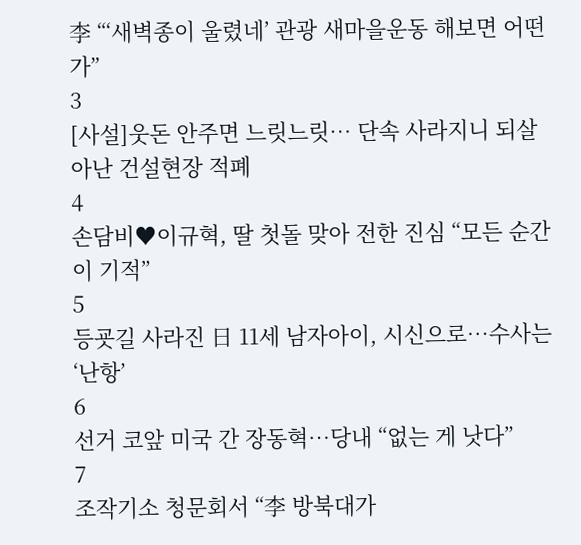李 “‘새벽종이 울렸네’ 관광 새마을운동 해보면 어떤가”
3
[사설]웃돈 안주면 느릿느릿… 단속 사라지니 되살아난 건설현장 적폐
4
손담비♥이규혁, 딸 첫돌 맞아 전한 진심 “모든 순간이 기적”
5
등굣길 사라진 日 11세 남자아이, 시신으로…수사는 ‘난항’
6
선거 코앞 미국 간 장동혁…당내 “없는 게 낫다”
7
조작기소 청문회서 “李 방북대가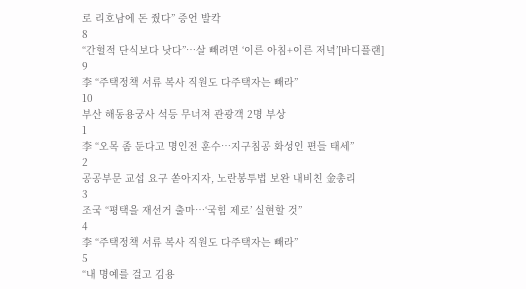로 리호남에 돈 줬다” 증언 발칵
8
“간헐적 단식보다 낫다”…살 빼려면 ‘이른 아침+이른 저녁’[바디플랜]
9
李 “주택정책 서류 복사 직원도 다주택자는 빼라”
10
부산 해동용궁사 석등 무너져 관광객 2명 부상
1
李 “오목 좀 둔다고 명인전 훈수…지구침공 화성인 편들 태세”
2
공공부문 교섭 요구 쏟아지자, 노란봉투법 보완 내비친 金총리
3
조국 “평택을 재선거 출마…‘국힘 제로’ 실현할 것”
4
李 “주택정책 서류 복사 직원도 다주택자는 빼라”
5
“내 명예를 걸고 김용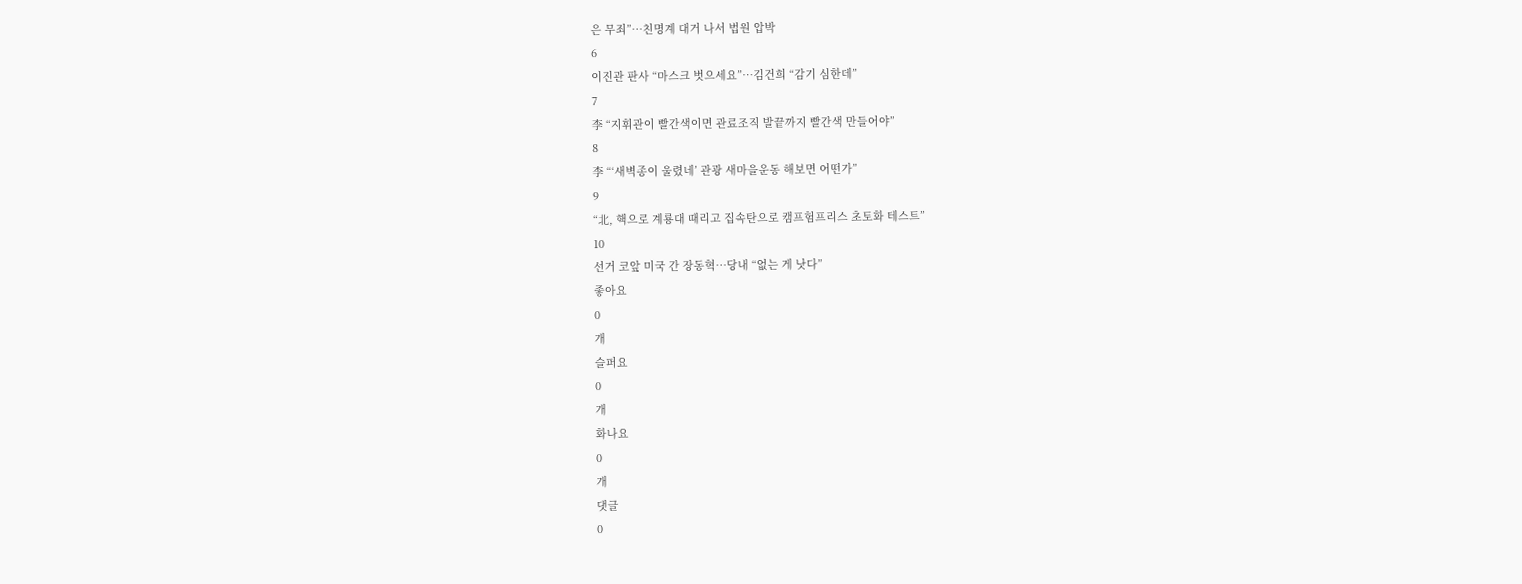은 무죄”…친명계 대거 나서 법원 압박
6
이진관 판사 “마스크 벗으세요”…김건희 “감기 심한데”
7
李 “지휘관이 빨간색이면 관료조직 발끝까지 빨간색 만들어야”
8
李 “‘새벽종이 울렸네’ 관광 새마을운동 해보면 어떤가”
9
“北, 핵으로 계룡대 때리고 집속탄으로 캠프험프리스 초토화 테스트”
10
선거 코앞 미국 간 장동혁…당내 “없는 게 낫다”
좋아요
0
개
슬퍼요
0
개
화나요
0
개
댓글
0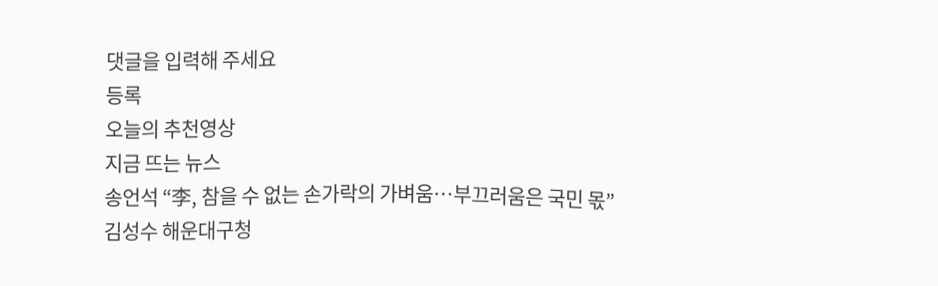댓글을 입력해 주세요
등록
오늘의 추천영상
지금 뜨는 뉴스
송언석 “李, 참을 수 없는 손가락의 가벼움…부끄러움은 국민 몫”
김성수 해운대구청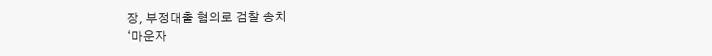장, 부정대출 혐의로 검찰 송치
‘마운자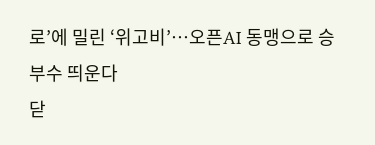로’에 밀린 ‘위고비’…오픈AI 동맹으로 승부수 띄운다
닫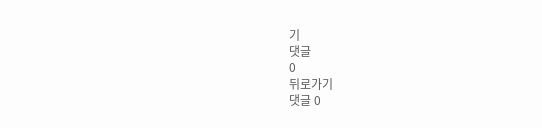기
댓글
0
뒤로가기
댓글 0